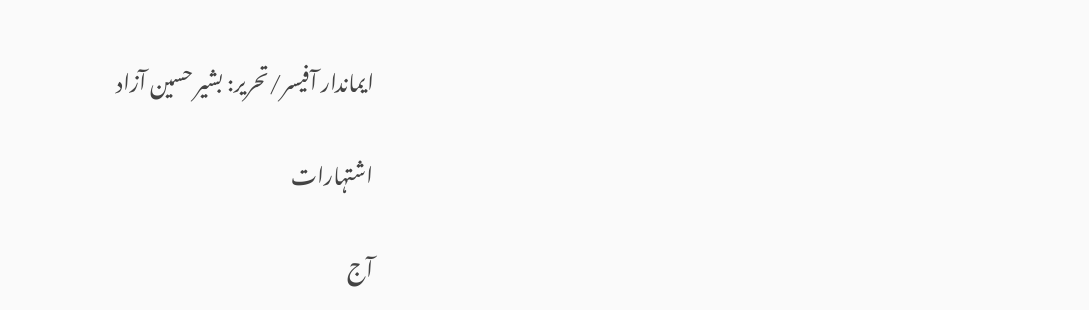ایماندار آفیسر/تحریر: بشیر حسین آزاد

اشتہارات

آج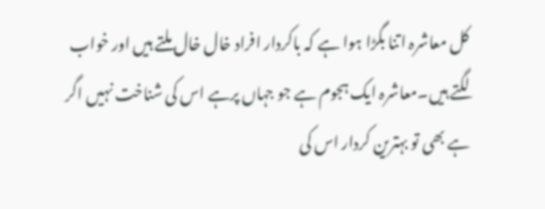کل معاشرہ اتنا بگڑا ہوا ہے کہ باکردار افراد خال خال ملتے ہیں اور خواب لگتے ہیں۔معاشرہ ایک ہجوم ہے جو جہاں پرہے اس کی شناخت نہیں اگر ہے بھی تو بہترین کردار اس کی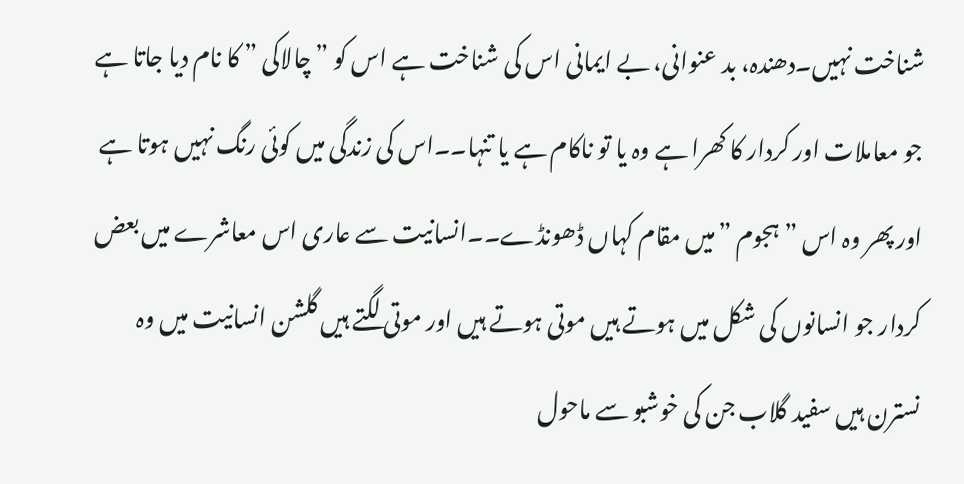شناخت نہیں۔دھندہ، بد عنوانی، بے ایمانی اس کی شناخت ہے اس کو ”چالاکی ” کا نام دیا جاتا ہے جو معاملات اور کردار کا کھرا ہے وہ یا تو ناکام ہے یا تنہا۔۔اس کی زندگی میں کوئی رنگ نہیں ہوتا ہے اور پھر وہ اس ”ہجوم ”میں مقام کہاں ڈھونڈے۔۔انسانیت سے عاری اس معاشرے میں بعض کردار جو انسانوں کی شکل میں ہوتے ہیں موتی ہوتے ہیں اور موتی لگتے ہیں گلشن انسانیت میں وہ نسترن ہیں سفید گلاب جن کی خوشبو سے ماحول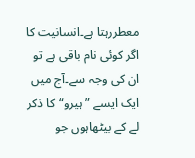معطررہتا ہے۔انسانیت کا اگر کوئی نام باقی ہے تو ان کی وجہ سے۔آج میں ایک ایسے ”ہیرو“کا ذکر لے کے بیٹھاہوں جو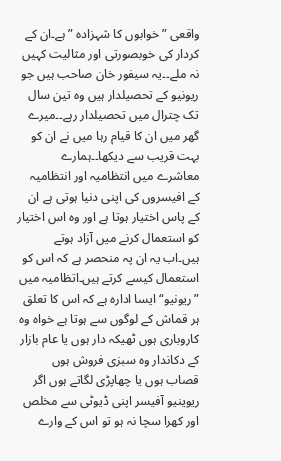واقعی ” خوابوں کا شہزادہ ” ہے۔ان کے کردار کی خوبصورتی اور مثالیت کہیں نہ ملے۔۔یہ سیفور خان صاحب ہیں جو ریونیو کے تحصیلدار ہیں وہ تین سال تک چترال میں تحصیلدار رہے۔۔میرے گھر میں ان کا قیام رہا میں نے ان کو بہت قریب سے دیکھا۔۔ہمارے معاشرے میں انتظامیہ اور انتظامیہ کے افیسروں کی اپنی دنیا ہوتی ہے ان کے پاس اختیار ہوتا ہے اور وہ اس اختیار کو استعمال کرنے میں آزاد ہوتے ہیں۔اب یہ ان پہ منحصر ہے کہ اس کو استعمال کیسے کرتے ہیں۔اتظامیہ میں ”ریونیو“ ایسا ادارہ ہے کہ اس کا تعلق ہر قماش کے لوگوں سے ہوتا ہے خواہ وہ کاروباری ہوں ٹھیکہ دار ہوں یا عام بازار کے دکاندار وہ سبزی فروش ہوں قصاب ہوں یا چھاپڑی لگاتے ہوں اگر ریوینیو آفیسر اپنی ڈیوٹی سے مخلص اور کھرا سچا نہ ہو تو اس کے وارے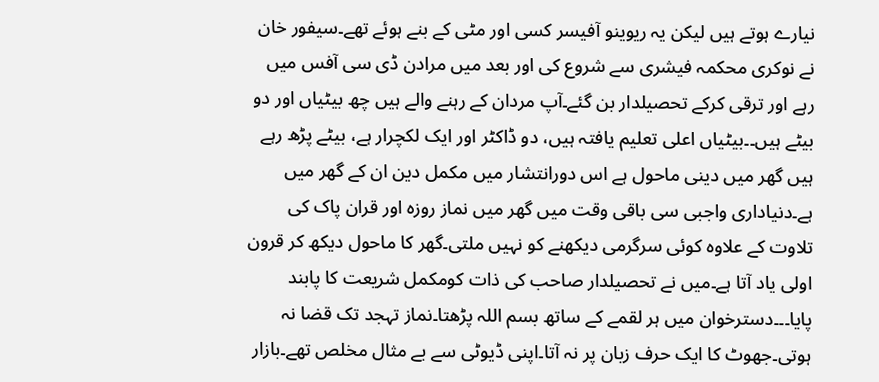نیارے ہوتے ہیں لیکن یہ ریوینو آفیسر کسی اور مٹی کے بنے ہوئے تھے۔سیفور خان نے نوکری محکمہ فیشری سے شروع کی اور بعد میں مرادن ڈی سی آفس میں رہے اور ترقی کرکے تحصیلدار بن گئے۔آپ مردان کے رہنے والے ہیں چھ بیٹیاں اور دو بیٹے ہیں۔۔بیٹیاں اعلی تعلیم یافتہ ہیں، دو ڈاکٹر اور ایک لکچرار ہے، بیٹے پڑھ رہے ہیں گھر میں دینی ماحول ہے اس دورانتشار میں مکمل دین ان کے گھر میں ہے۔دنیاداری واجبی سی باقی وقت میں گھر میں نماز روزہ اور قران پاک کی تلاوت کے علاوہ کوئی سرگرمی دیکھنے کو نہیں ملتی۔گھر کا ماحول دیکھ کر قرون اولی یاد آتا ہے۔میں نے تحصیلدار صاحب کی ذات کومکمل شریعت کا پابند پایا۔۔۔دسترخوان میں ہر لقمے کے ساتھ بسم اللہ پڑھتا۔نماز تہجد تک قضا نہ ہوتی۔جھوٹ کا ایک حرف زبان پر نہ آتا۔اپنی ڈیوٹی سے بے مثال مخلص تھے۔بازار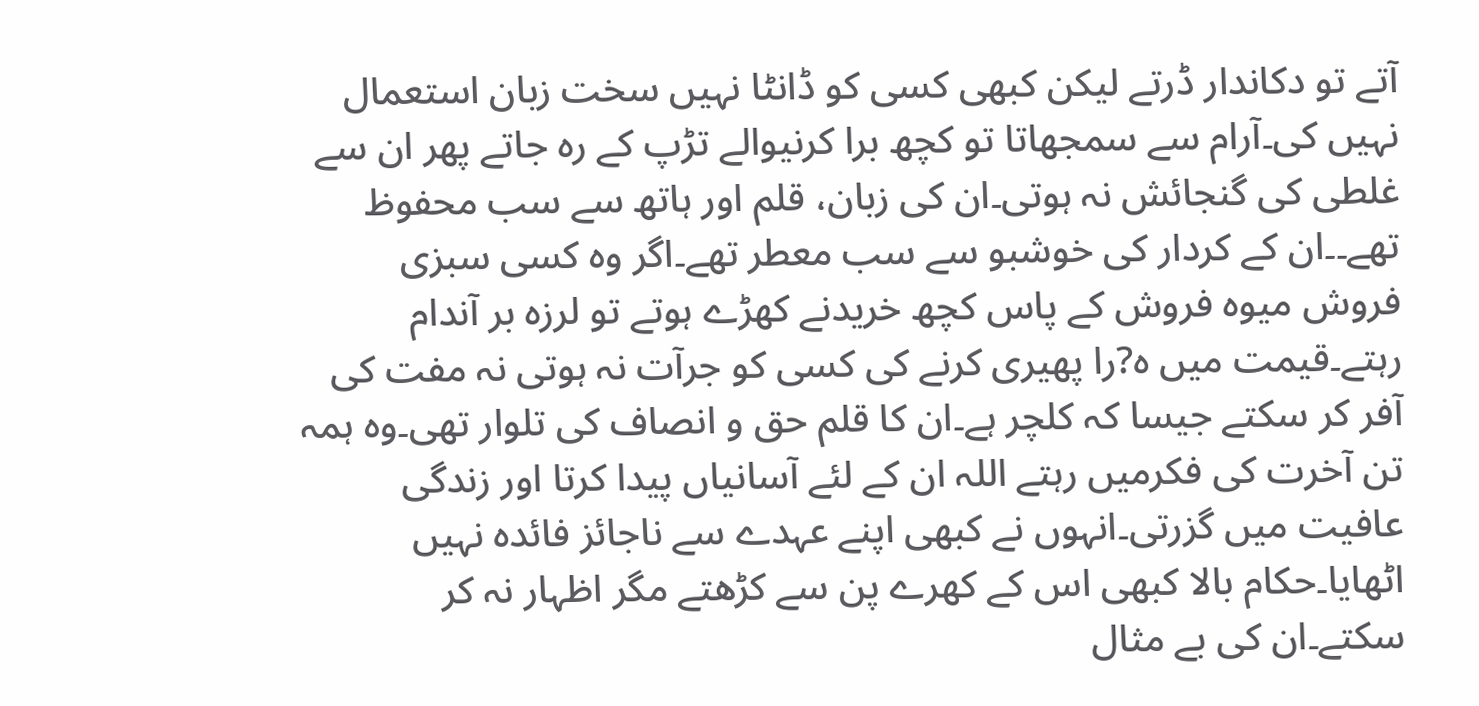آتے تو دکاندار ڈرتے لیکن کبھی کسی کو ڈانٹا نہیں سخت زبان استعمال نہیں کی۔آرام سے سمجھاتا تو کچھ برا کرنیوالے تڑپ کے رہ جاتے پھر ان سے غلطی کی گنجائش نہ ہوتی۔ان کی زبان، قلم اور ہاتھ سے سب محفوظ تھے۔۔ان کے کردار کی خوشبو سے سب معطر تھے۔اگر وہ کسی سبزی فروش میوہ فروش کے پاس کچھ خریدنے کھڑے ہوتے تو لرزہ بر آندام رہتے۔قیمت میں ہ?را پھیری کرنے کی کسی کو جرآت نہ ہوتی نہ مفت کی آفر کر سکتے جیسا کہ کلچر ہے۔ان کا قلم حق و انصاف کی تلوار تھی۔وہ ہمہ تن آخرت کی فکرمیں رہتے اللہ ان کے لئے آسانیاں پیدا کرتا اور زندگی عافیت میں گزرتی۔انہوں نے کبھی اپنے عہدے سے ناجائز فائدہ نہیں اٹھایا۔حکام بالا کبھی اس کے کھرے پن سے کڑھتے مگر اظہار نہ کر سکتے۔ان کی بے مثال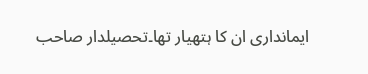ایمانداری ان کا ہتھیار تھا۔تحصیلدار صاحب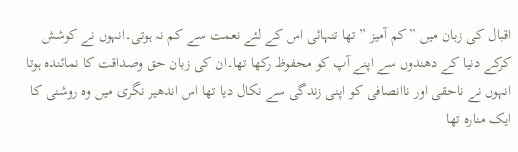اقبال کی زبان میں ”کم آمیز ” تھا تنہائی اس کے لئے نعمت سے کم نہ ہوتی۔انہوں نے کوشش کرکے دنیا کے دھندوں سے اپنے آپ کو محفوظ رکھا تھا۔ان کی زبان حق وصداقت کا نمائندہ ہوتا انہوں نے ناحقی اور ناانصافی کو اپنی زندگی سے نکال دیا تھا اس اندھیر نگری میں وہ روشنی کا ایک منارہ تھا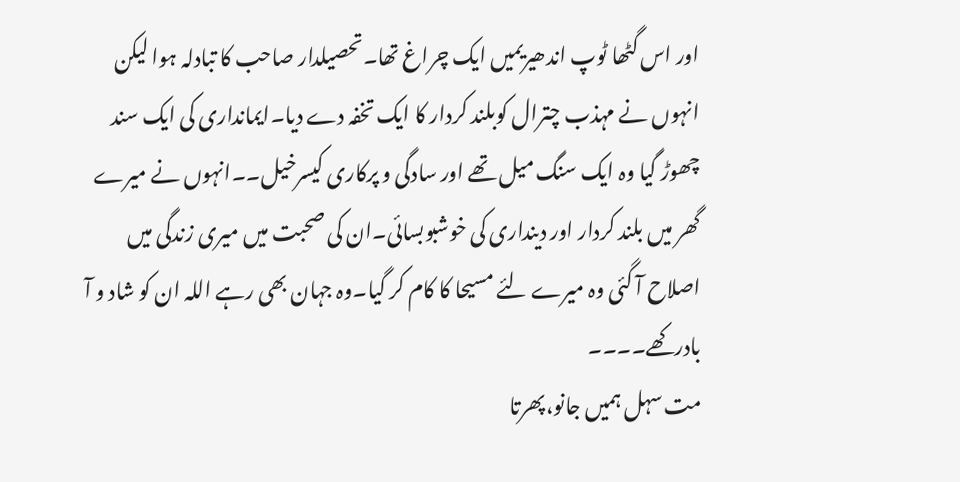اور اس گٹھا ٹوپ اندھیریمیں ایک چراغ تھا۔تحصیلدار صاحب کا تبادلہ ہوا لیکن انہوں نے مہذب چترال کوبلند کردار کا ایک تخفہ دے دیا۔ایمانداری کی ایک سند چھوڑ گیا وہ ایک سنگ میل تھے اور سادگی و پرکاری کیسرخیل۔۔انہوں نے میرے گھر میں بلند کردار اور دینداری کی خوشبوبسائی۔ان کی صحبت میں میری زندگی میں اصلاح آ گئی وہ میرے لئے مسیحا کا کام کر گیا۔وہ جہان بھی رہے اللہ ان کو شاد و آ بادرکھے۔۔۔۔
مت سہل ہمیں جانو،پھرتا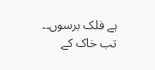ہے فلک برسوں۔۔
تب خاک کے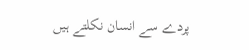پردے سے انسان نکلتے ہیں